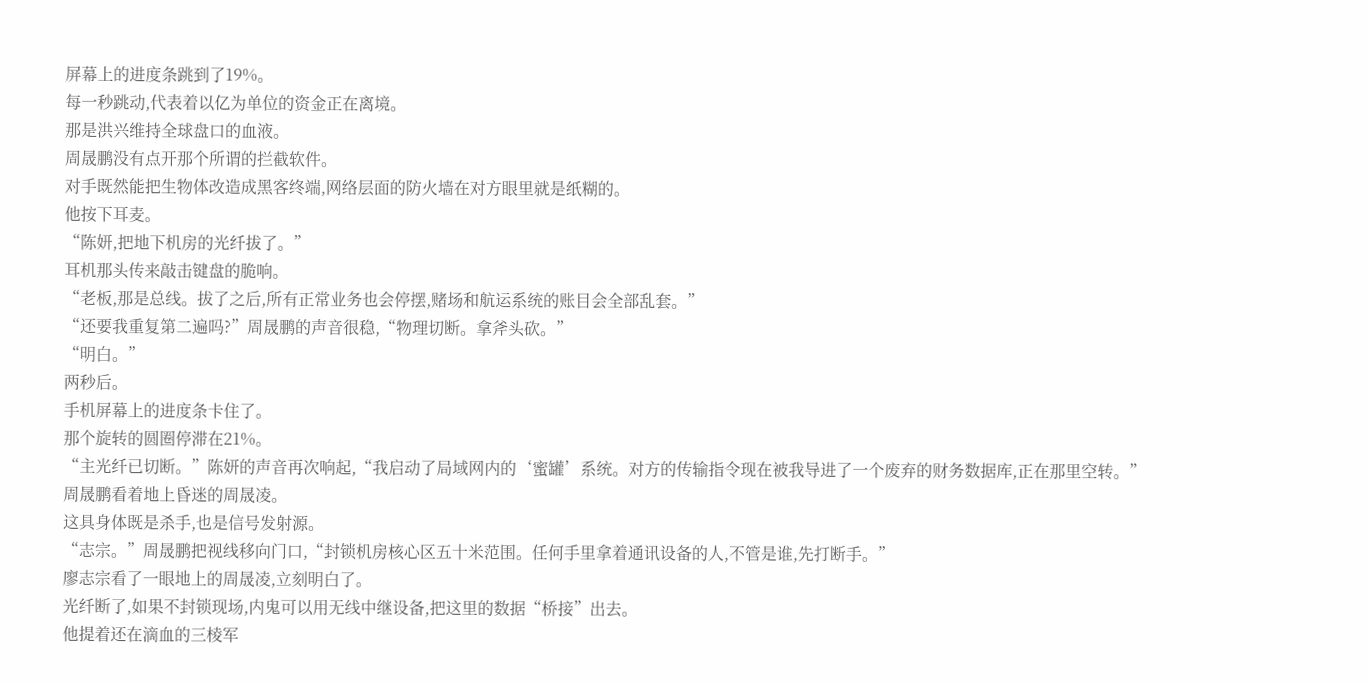屏幕上的进度条跳到了19%。
每一秒跳动,代表着以亿为单位的资金正在离境。
那是洪兴维持全球盘口的血液。
周晟鹏没有点开那个所谓的拦截软件。
对手既然能把生物体改造成黑客终端,网络层面的防火墙在对方眼里就是纸糊的。
他按下耳麦。
“陈妍,把地下机房的光纤拔了。”
耳机那头传来敲击键盘的脆响。
“老板,那是总线。拔了之后,所有正常业务也会停摆,赌场和航运系统的账目会全部乱套。”
“还要我重复第二遍吗?”周晟鹏的声音很稳,“物理切断。拿斧头砍。”
“明白。”
两秒后。
手机屏幕上的进度条卡住了。
那个旋转的圆圈停滞在21%。
“主光纤已切断。”陈妍的声音再次响起,“我启动了局域网内的‘蜜罐’系统。对方的传输指令现在被我导进了一个废弃的财务数据库,正在那里空转。”
周晟鹏看着地上昏迷的周晟凌。
这具身体既是杀手,也是信号发射源。
“志宗。”周晟鹏把视线移向门口,“封锁机房核心区五十米范围。任何手里拿着通讯设备的人,不管是谁,先打断手。”
廖志宗看了一眼地上的周晟凌,立刻明白了。
光纤断了,如果不封锁现场,内鬼可以用无线中继设备,把这里的数据“桥接”出去。
他提着还在滴血的三棱军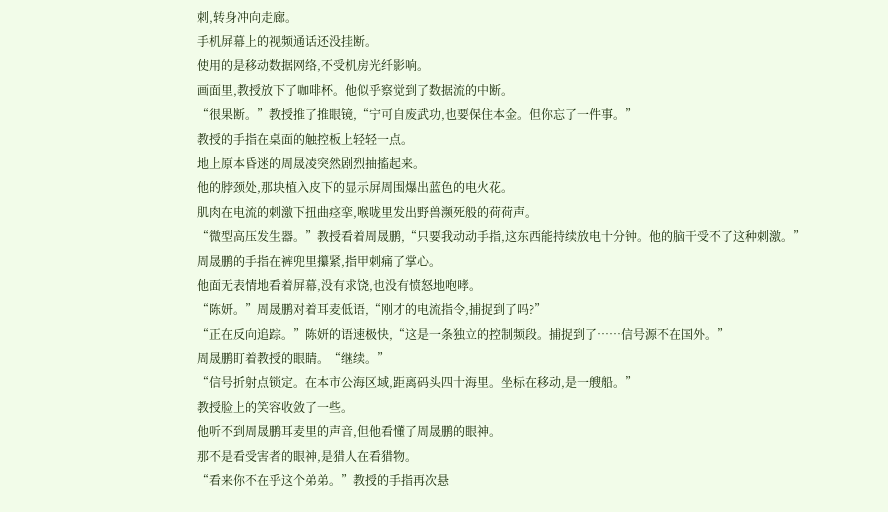刺,转身冲向走廊。
手机屏幕上的视频通话还没挂断。
使用的是移动数据网络,不受机房光纤影响。
画面里,教授放下了咖啡杯。他似乎察觉到了数据流的中断。
“很果断。”教授推了推眼镜,“宁可自废武功,也要保住本金。但你忘了一件事。”
教授的手指在桌面的触控板上轻轻一点。
地上原本昏迷的周晟凌突然剧烈抽搐起来。
他的脖颈处,那块植入皮下的显示屏周围爆出蓝色的电火花。
肌肉在电流的刺激下扭曲痉挛,喉咙里发出野兽濒死般的荷荷声。
“微型高压发生器。”教授看着周晟鹏,“只要我动动手指,这东西能持续放电十分钟。他的脑干受不了这种刺激。”
周晟鹏的手指在裤兜里攥紧,指甲刺痛了掌心。
他面无表情地看着屏幕,没有求饶,也没有愤怒地咆哮。
“陈妍。”周晟鹏对着耳麦低语,“刚才的电流指令,捕捉到了吗?”
“正在反向追踪。”陈妍的语速极快,“这是一条独立的控制频段。捕捉到了……信号源不在国外。”
周晟鹏盯着教授的眼睛。“继续。”
“信号折射点锁定。在本市公海区域,距离码头四十海里。坐标在移动,是一艘船。”
教授脸上的笑容收敛了一些。
他听不到周晟鹏耳麦里的声音,但他看懂了周晟鹏的眼神。
那不是看受害者的眼神,是猎人在看猎物。
“看来你不在乎这个弟弟。”教授的手指再次悬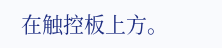在触控板上方。